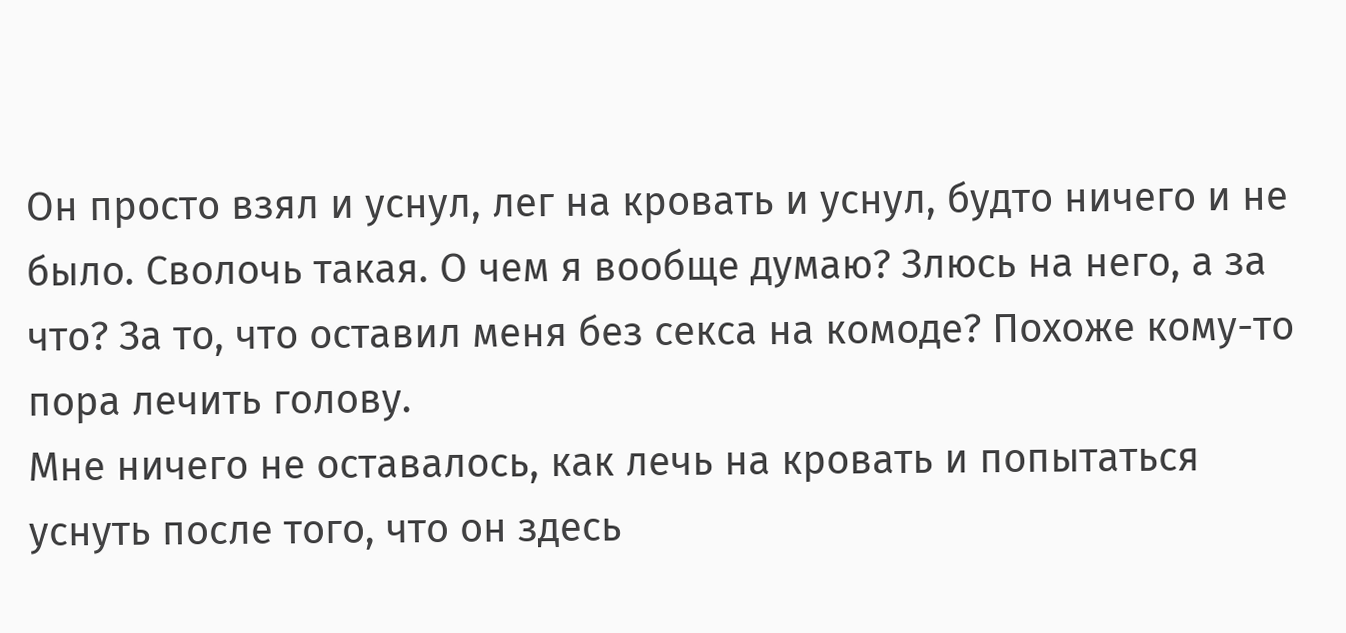Он просто взял и уснул, лег на кровать и уснул, будто ничего и не было. Сволочь такая. О чем я вообще думаю? Злюсь на него, а за что? За то, что оставил меня без секса на комоде? Похоже кому-то пора лечить голову.
Мне ничего не оставалось, как лечь на кровать и попытаться уснуть после того, что он здесь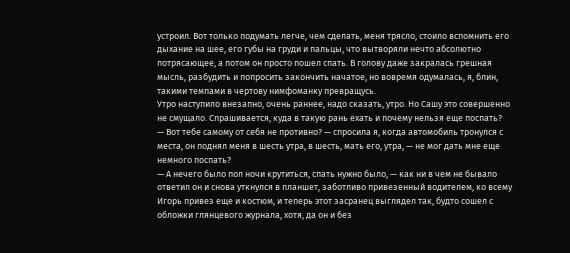устроил. Вот только подумать легче, чем сделать, меня трясло, стоило вспомнить его дыхание на шее, его губы на груди и пальцы, что вытворяли нечто абсолютно потрясающее, а потом он просто пошел спать. В голову даже закралась грешная мысль, разбудить и попросить закончить начатое, но вовремя одумалась, я, блин, такими темпами в чертову нимфоманку превращусь.
Утро наступило внезапно, очень раннее, надо сказать, утро. Но Сашу это совершенно не смущало. Спрашивается, куда в такую рань ехать и почему нельзя еще поспать?
— Вот тебе самому от себя не противно? — спросила я, когда автомобиль тронулся с места, он поднял меня в шесть утра, в шесть, мать его, утра, — не мог дать мне еще немного поспать?
— А нечего было пол ночи крутиться, спать нужно было, — как ни в чем не бывало ответил он и снова уткнулся в планшет, заботливо привезенный водителем, ко всему Игорь привез еще и костюм, и теперь этот засранец выглядел так, будто сошел с обложки глянцевого журнала, хотя, да он и без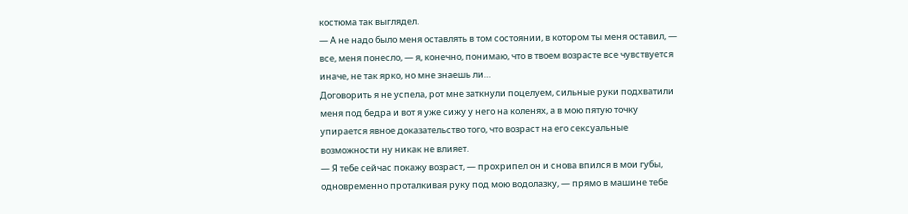костюма так выглядел.
— А не надо было меня оставлять в том состоянии, в котором ты меня оставил, — все, меня понесло, — я, конечно, понимаю, что в твоем возрасте все чувствуется иначе, не так ярко, но мне знаешь ли…
Договорить я не успела, рот мне заткнули поцелуем, сильные руки подхватили меня под бедра и вот я уже сижу у него на коленях, а в мою пятую точку упирается явное доказательство того, что возраст на его сексуальные возможности ну никак не влияет.
— Я тебе сейчас покажу возраст, — прохрипел он и снова впился в мои губы, одновременно проталкивая руку под мою водолазку, — прямо в машине тебе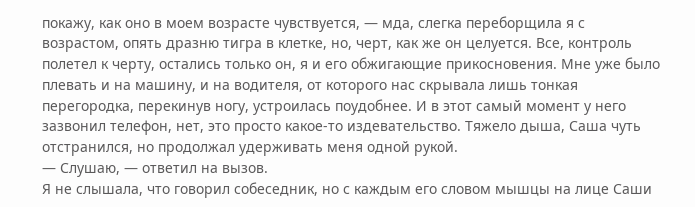покажу, как оно в моем возрасте чувствуется, — мда, слегка переборщила я с возрастом, опять дразню тигра в клетке, но, черт, как же он целуется. Все, контроль полетел к черту, остались только он, я и его обжигающие прикосновения. Мне уже было плевать и на машину, и на водителя, от которого нас скрывала лишь тонкая перегородка, перекинув ногу, устроилась поудобнее. И в этот самый момент у него зазвонил телефон, нет, это просто какое-то издевательство. Тяжело дыша, Саша чуть отстранился, но продолжал удерживать меня одной рукой.
— Слушаю, — ответил на вызов.
Я не слышала, что говорил собеседник, но с каждым его словом мышцы на лице Саши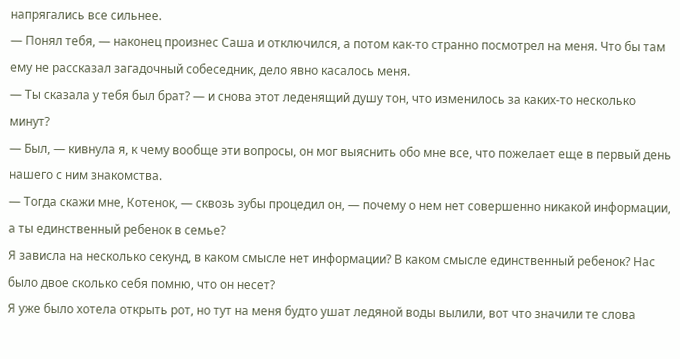напрягались все сильнее.
— Понял тебя, — наконец произнес Саша и отключился, а потом как-то странно посмотрел на меня. Что бы там ему не рассказал загадочный собеседник, дело явно касалось меня.
— Ты сказала у тебя был брат? — и снова этот леденящий душу тон, что изменилось за каких-то несколько минут?
— Был, — кивнула я, к чему вообще эти вопросы, он мог выяснить обо мне все, что пожелает еще в первый день нашего с ним знакомства.
— Тогда скажи мне, Котенок, — сквозь зубы процедил он, — почему о нем нет совершенно никакой информации, а ты единственный ребенок в семье?
Я зависла на несколько секунд, в каком смысле нет информации? В каком смысле единственный ребенок? Нас было двое сколько себя помню, что он несет?
Я уже было хотела открыть рот, но тут на меня будто ушат ледяной воды вылили, вот что значили те слова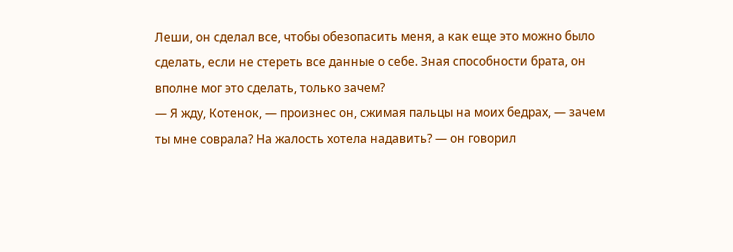Леши, он сделал все, чтобы обезопасить меня, а как еще это можно было сделать, если не стереть все данные о себе. Зная способности брата, он вполне мог это сделать, только зачем?
— Я жду, Котенок, — произнес он, сжимая пальцы на моих бедрах, — зачем ты мне соврала? На жалость хотела надавить? — он говорил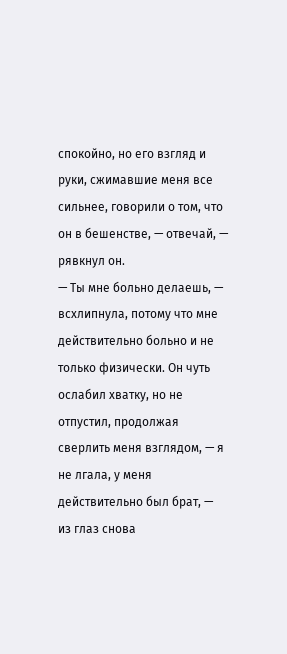спокойно, но его взгляд и руки, сжимавшие меня все сильнее, говорили о том, что он в бешенстве, — отвечай, — рявкнул он.
— Ты мне больно делаешь, — всхлипнула, потому что мне действительно больно и не только физически. Он чуть ослабил хватку, но не отпустил, продолжая сверлить меня взглядом, — я не лгала, у меня действительно был брат, — из глаз снова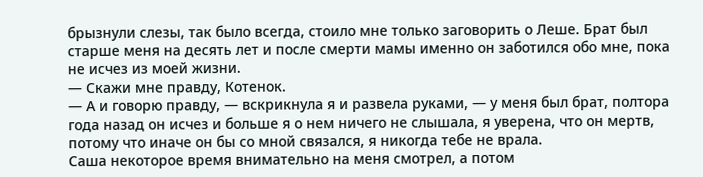брызнули слезы, так было всегда, стоило мне только заговорить о Леше. Брат был старше меня на десять лет и после смерти мамы именно он заботился обо мне, пока не исчез из моей жизни.
— Скажи мне правду, Котенок.
— А и говорю правду, — вскрикнула я и развела руками, — у меня был брат, полтора года назад он исчез и больше я о нем ничего не слышала, я уверена, что он мертв, потому что иначе он бы со мной связался, я никогда тебе не врала.
Саша некоторое время внимательно на меня смотрел, а потом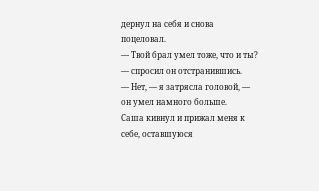дернул на себя и снова поцеловал.
— Твой брал умел тоже, что и ты? — спросил он отстранившись.
— Нет, — я затрясла головой, — он умел намного больше.
Саша кивнул и прижал меня к себе, оставшуюся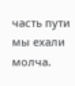часть пути мы ехали молча.